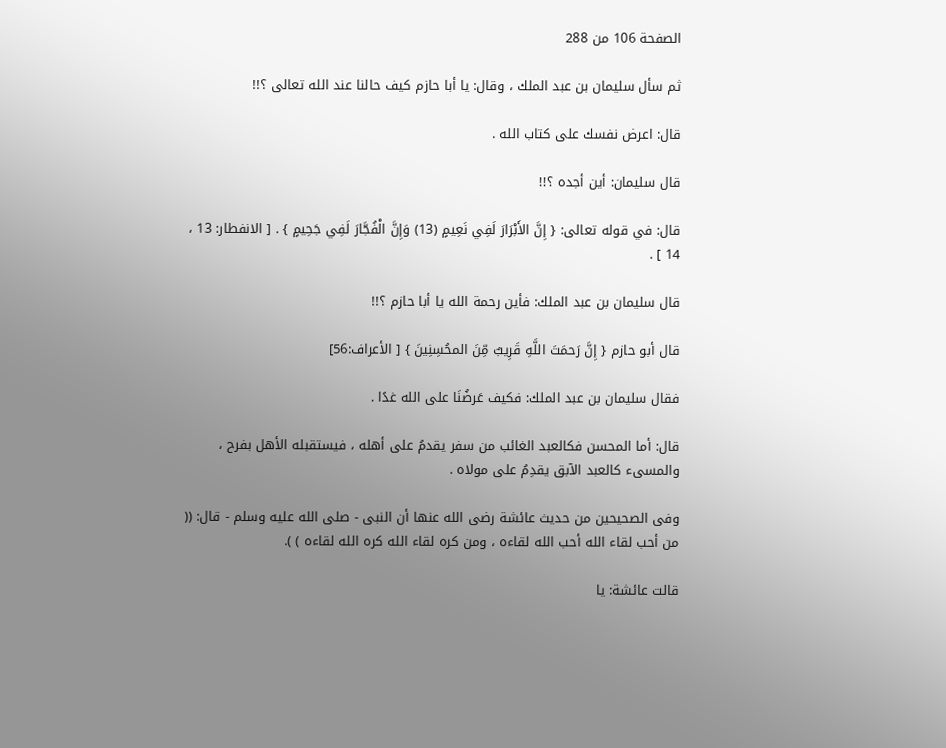الصفحة 106 من 288

ثم سأل سليمان بن عبد الملك ، وقال: يا أبا حازم كيف حالنا عند الله تعالى ؟!!

قال: اعرض نفسك على كتاب الله .

قال سليمان: أين أجده ؟!!

قال: في قوله تعالى: { إِنَّ الأَبْرَارَ لَفِي نَعِيمٍ (13) وَإِنَّ الْفُجَّارَ لَفِي جَحِيمٍ } . [ الانفطار: 13 ، 14 ] .

قال سليمان بن عبد الملك: فأين رحمة الله يا أبا حازم ؟!!

قال أبو حازم { إِنَّ رَحمَتَ اللَّهِ قَرِيبٌ مِّنَ المحُسِنِينَ } [ الأعراف:56]

فقال سليمان بن عبد الملك: فكيف عَرضُنَا على الله غدًا .

قال: أما المحسن فكالعبد الغائب من سفر يقدمُ على أهله ، فيستقبله الأهل بفرح ، والمسىء كالعبد الآبق يقدِمُ على مولاه .

وفى الصحيحين من حديث عائشة رضى الله عنها أن النبى - صلى الله عليه وسلم - قال: (( من أحب لقاء الله أحب الله لقاءه ، ومن كره لقاء الله كره الله لقاءه ) ).

قالت عائشة: يا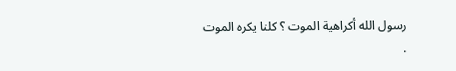رسول الله أكراهية الموت ؟ كلنا يكره الموت .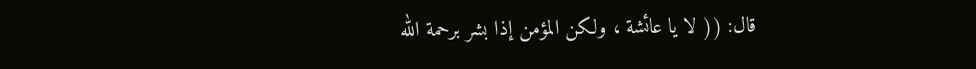قال: (( لا يا عائشة ، ولكن المؤمن إذا بشر برحمة الله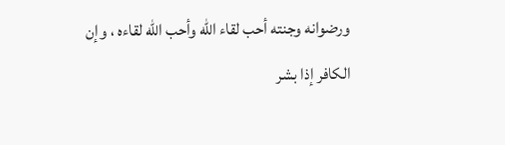ورضوانه وجنته أحب لقاء الله وأحب الله لقاءه ، وإن الكافر إذا بشر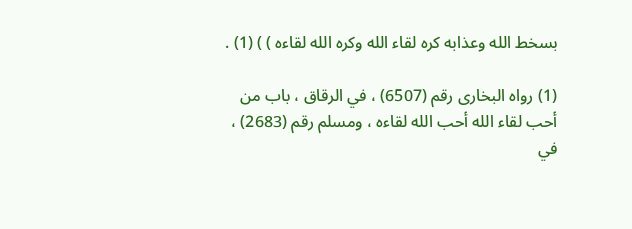بسخط الله وعذابه كره لقاء الله وكره الله لقاءه ) ) (1) .

(1) رواه البخارى رقم (6507) ، في الرقاق ، باب من أحب لقاء الله أحب الله لقاءه ، ومسلم رقم (2683) ، في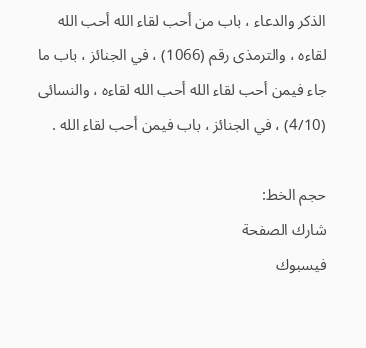الذكر والدعاء ، باب من أحب لقاء الله أحب الله لقاءه ، والترمذى رقم (1066) ، في الجنائز ، باب ما جاء فيمن أحب لقاء الله أحب الله لقاءه ، والنسائى (4/10) ، في الجنائز ، باب فيمن أحب لقاء الله .

حجم الخط:
شارك الصفحة
فيسبوك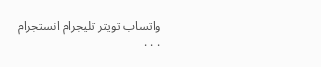واتساب تويتر تليجرام انستجرام
. . .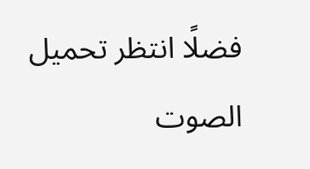فضلًا انتظر تحميل الصوت